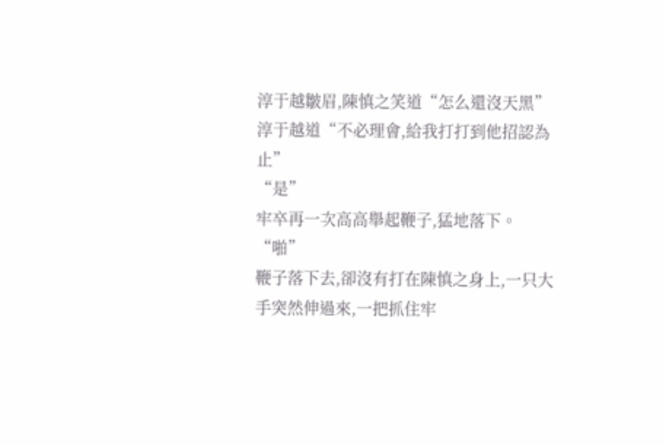淳于越皺眉,陳慎之笑道“怎么還沒天黑”
淳于越道“不必理會,給我打打到他招認為止”
“是”
牢卒再一次高高舉起鞭子,猛地落下。
“啪”
鞭子落下去,卻沒有打在陳慎之身上,一只大手突然伸過來,一把抓住牢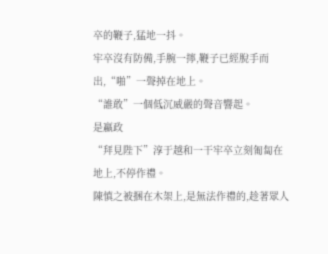卒的鞭子,猛地一抖。
牢卒沒有防備,手腕一擰,鞭子已經脫手而出,“啪”一聲掉在地上。
“誰敢”一個低沉威嚴的聲音響起。
是嬴政
“拜見陛下”淳于越和一干牢卒立刻匍匐在地上,不停作禮。
陳慎之被捆在木架上,是無法作禮的,趁著眾人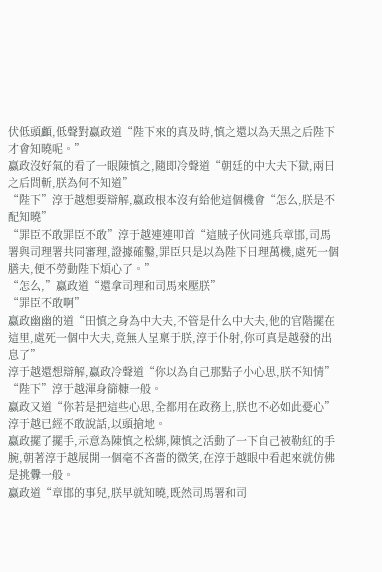伏低頭顱,低聲對嬴政道“陛下來的真及時,慎之還以為天黑之后陛下才會知曉呢。”
嬴政沒好氣的看了一眼陳慎之,隨即冷聲道“朝廷的中大夫下獄,兩日之后問斬,朕為何不知道”
“陛下”淳于越想要辯解,嬴政根本沒有給他這個機會“怎么,朕是不配知曉”
“罪臣不敢罪臣不敢”淳于越連連叩首“這賊子伙同逃兵章邯,司馬署與司理署共同審理,證據確鑿,罪臣只是以為陛下日理萬機,處死一個膳夫,便不勞動陛下煩心了。”
“怎么,”嬴政道“還拿司理和司馬來壓朕”
“罪臣不敢啊”
嬴政幽幽的道“田慎之身為中大夫,不管是什么中大夫,他的官階擺在這里,處死一個中大夫,竟無人呈稟于朕,淳于仆射,你可真是越發的出息了”
淳于越還想辯解,嬴政冷聲道“你以為自己那點子小心思,朕不知情”
“陛下”淳于越渾身篩糠一般。
嬴政又道“你若是把這些心思,全都用在政務上,朕也不必如此憂心”
淳于越已經不敢說話,以頭搶地。
嬴政擺了擺手,示意為陳慎之松綁,陳慎之活動了一下自己被勒紅的手腕,朝著淳于越展開一個毫不吝嗇的微笑,在淳于越眼中看起來就仿佛是挑釁一般。
嬴政道“章邯的事兒,朕早就知曉,既然司馬署和司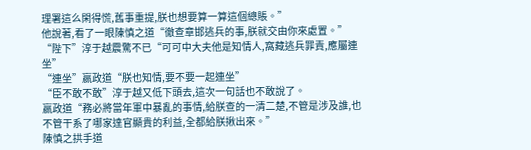理署這么閑得慌,舊事重提,朕也想要算一算這個總賬。”
他說著,看了一眼陳慎之道“徹查章邯逃兵的事,朕就交由你來處置。”
“陛下”淳于越震驚不已“可可中大夫他是知情人,窩藏逃兵罪責,應屬連坐”
“連坐”嬴政道“朕也知情,要不要一起連坐”
“臣不敢不敢”淳于越又低下頭去,這次一句話也不敢說了。
嬴政道“務必將當年軍中暴亂的事情,給朕查的一清二楚,不管是涉及誰,也不管干系了哪家達官顯貴的利益,全都給朕揪出來。”
陳慎之拱手道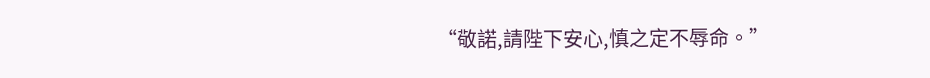“敬諾,請陛下安心,慎之定不辱命。”